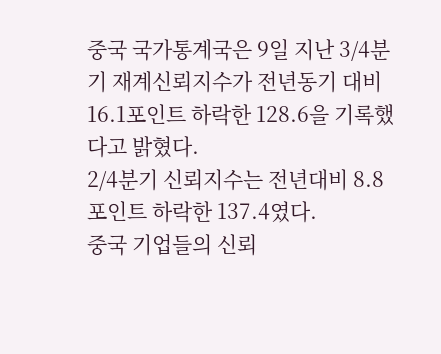중국 국가통계국은 9일 지난 3/4분기 재계신뢰지수가 전년동기 대비 16.1포인트 하락한 128.6을 기록했다고 밝혔다.
2/4분기 신뢰지수는 전년대비 8.8포인트 하락한 137.4였다.
중국 기업들의 신뢰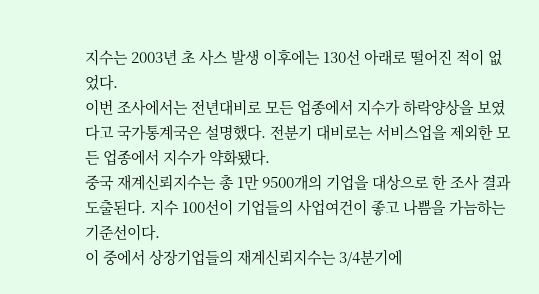지수는 2003년 초 사스 발생 이후에는 130선 아래로 떨어진 적이 없었다.
이번 조사에서는 전년대비로 모든 업종에서 지수가 하락양상을 보였다고 국가통계국은 설명했다. 전분기 대비로는 서비스업을 제외한 모든 업종에서 지수가 약화됐다.
중국 재계신뢰지수는 총 1만 9500개의 기업을 대상으로 한 조사 결과 도출된다. 지수 100선이 기업들의 사업여건이 좋고 나쁨을 가늠하는 기준선이다.
이 중에서 상장기업들의 재계신뢰지수는 3/4분기에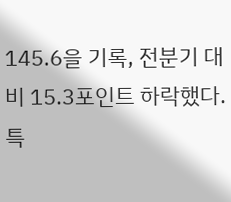145.6을 기록, 전분기 대비 15.3포인트 하락했다.
특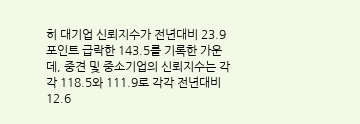히 대기업 신뢰지수가 전년대비 23.9포인트 급락한 143.5를 기록한 가운데, 중견 및 중소기업의 신뢰지수는 각각 118.5와 111.9로 각각 전년대비 12.6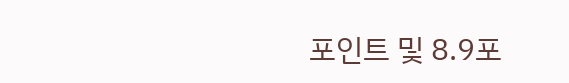포인트 및 8.9포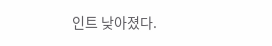인트 낮아졌다.